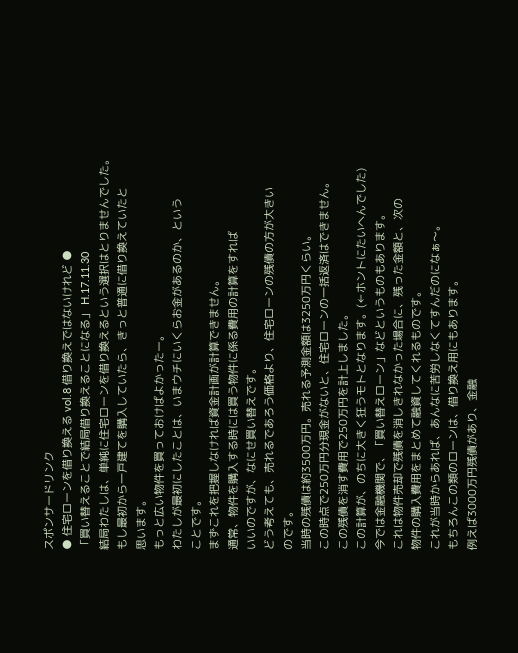スポンサードリンク
● 住宅ローンを借り換える vol.8 借り換えではないけれど ●
「買い替えることで結局借り換えることになる」 H.17.11.30
結局わたしは、単純に住宅ローンを借り換えるという選択はとりませんでした。
もし最初から一戸建てを購入していたら、きっと普通に借り換えていたと
思います。
もっと広い物件を買っておけばよかったー。
わたしが最初にしたことは、いまウチにいくらお金があるのか、という
ことです。
まずこれを把握しなければ資金計画が計算できません。
通常、物件を購入する時には買う物件に係る費用の計算をすれば
いいのですが、なにせ買い替えです。
どう考えても、売れるであろう価格より、住宅ローンの残債の方が大きい
のです。
当時の残債は約3500万円。売れる予測金額は3250万円くらい。
この時点で250万円分現金がないと、住宅ローンの一括返済はできません。
この残債を消す費用で250万円を計上しました。
この計算が、のちに大きく狂うモトとなります。(←ホントにたいへんでした)
今では金融機関で、「買い替えローン」などというものもあります。
これは物件売却で残債を消しきれなかった場合に、残った金額と、次の
物件の購入費用をまとめて融資してくれるものです。
これが当時からあれば、あんなに苦労しなくてすんだのになぁ〜。
もちろんこの類のローンは、借り換え用にもあります。
例えば3000万円残債があり、金融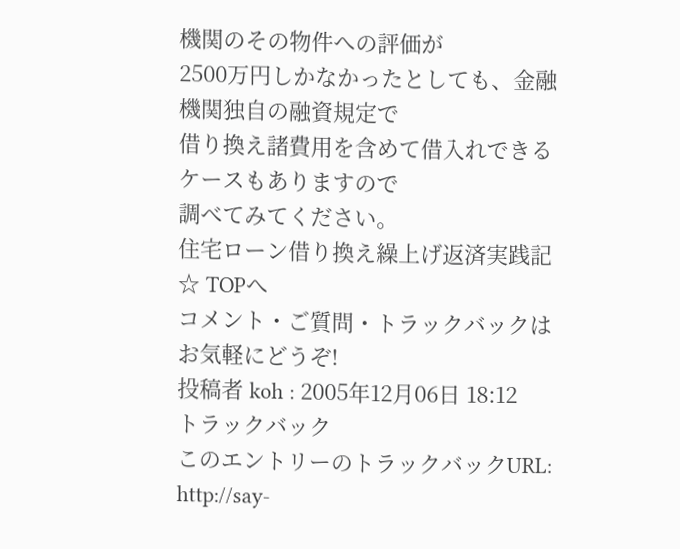機関のその物件への評価が
2500万円しかなかったとしても、金融機関独自の融資規定で
借り換え諸費用を含めて借入れできるケースもありますので
調べてみてください。
住宅ローン借り換え繰上げ返済実践記☆ TOPへ
コメント・ご質問・トラックバックはお気軽にどうぞ!
投稿者 koh : 2005年12月06日 18:12
トラックバック
このエントリーのトラックバックURL:
http://say-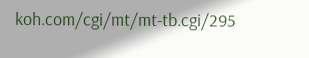koh.com/cgi/mt/mt-tb.cgi/295